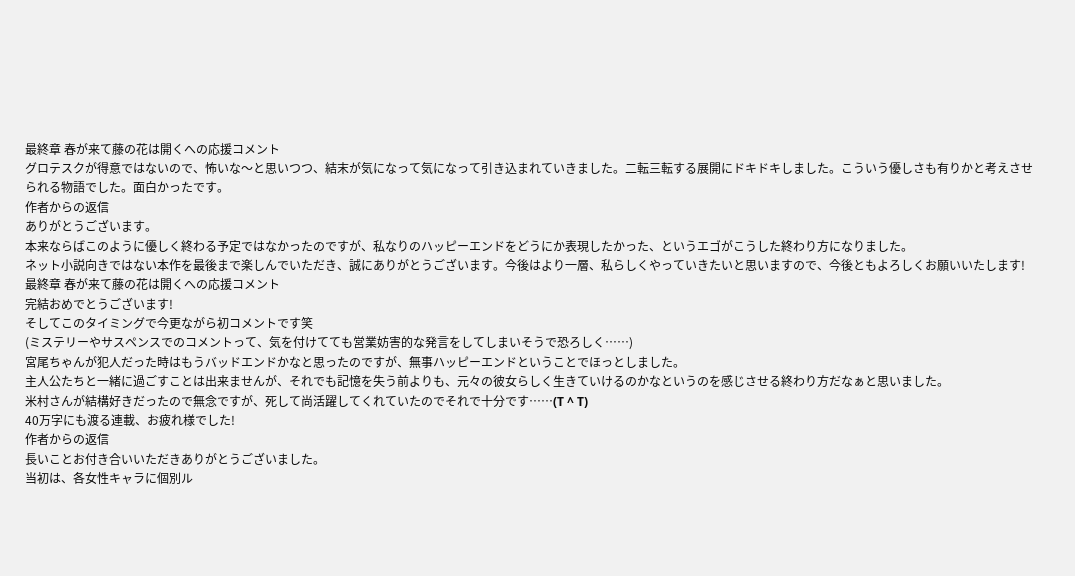最終章 春が来て藤の花は開くへの応援コメント
グロテスクが得意ではないので、怖いな〜と思いつつ、結末が気になって気になって引き込まれていきました。二転三転する展開にドキドキしました。こういう優しさも有りかと考えさせられる物語でした。面白かったです。
作者からの返信
ありがとうございます。
本来ならばこのように優しく終わる予定ではなかったのですが、私なりのハッピーエンドをどうにか表現したかった、というエゴがこうした終わり方になりました。
ネット小説向きではない本作を最後まで楽しんでいただき、誠にありがとうございます。今後はより一層、私らしくやっていきたいと思いますので、今後ともよろしくお願いいたします!
最終章 春が来て藤の花は開くへの応援コメント
完結おめでとうございます!
そしてこのタイミングで今更ながら初コメントです笑
(ミステリーやサスペンスでのコメントって、気を付けてても営業妨害的な発言をしてしまいそうで恐ろしく……)
宮尾ちゃんが犯人だった時はもうバッドエンドかなと思ったのですが、無事ハッピーエンドということでほっとしました。
主人公たちと一緒に過ごすことは出来ませんが、それでも記憶を失う前よりも、元々の彼女らしく生きていけるのかなというのを感じさせる終わり方だなぁと思いました。
米村さんが結構好きだったので無念ですが、死して尚活躍してくれていたのでそれで十分です……(T ^ T)
40万字にも渡る連載、お疲れ様でした!
作者からの返信
長いことお付き合いいただきありがとうございました。
当初は、各女性キャラに個別ル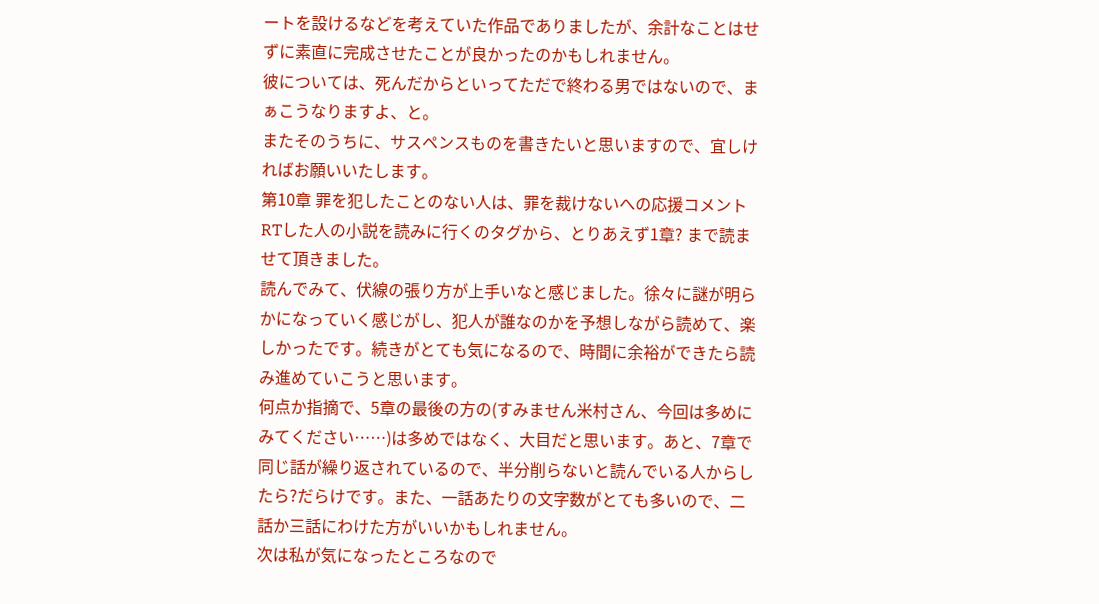ートを設けるなどを考えていた作品でありましたが、余計なことはせずに素直に完成させたことが良かったのかもしれません。
彼については、死んだからといってただで終わる男ではないので、まぁこうなりますよ、と。
またそのうちに、サスペンスものを書きたいと思いますので、宜しければお願いいたします。
第10章 罪を犯したことのない人は、罪を裁けないへの応援コメント
RTした人の小説を読みに行くのタグから、とりあえず1章? まで読ませて頂きました。
読んでみて、伏線の張り方が上手いなと感じました。徐々に謎が明らかになっていく感じがし、犯人が誰なのかを予想しながら読めて、楽しかったです。続きがとても気になるので、時間に余裕ができたら読み進めていこうと思います。
何点か指摘で、5章の最後の方の(すみません米村さん、今回は多めにみてください……)は多めではなく、大目だと思います。あと、7章で同じ話が繰り返されているので、半分削らないと読んでいる人からしたら?だらけです。また、一話あたりの文字数がとても多いので、二話か三話にわけた方がいいかもしれません。
次は私が気になったところなので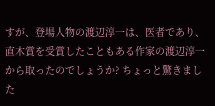すが、登場人物の渡辺淳一は、医者であり、直木賞を受賞したこともある作家の渡辺淳一から取ったのでしょうか? ちょっと驚きました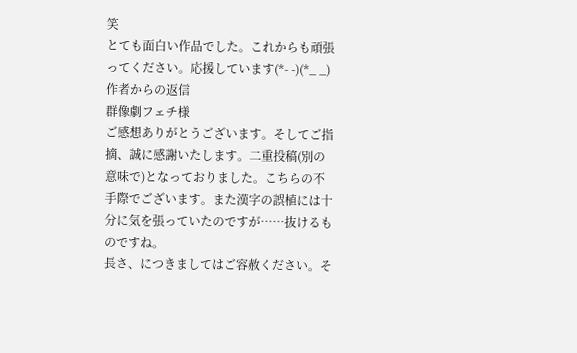笑
とても面白い作品でした。これからも頑張ってください。応援しています(*- -)(*_ _)
作者からの返信
群像劇フェチ様
ご感想ありがとうございます。そしてご指摘、誠に感謝いたします。二重投稿(別の意味で)となっておりました。こちらの不手際でございます。また漢字の誤植には十分に気を張っていたのですが……抜けるものですね。
長さ、につきましてはご容赦ください。そ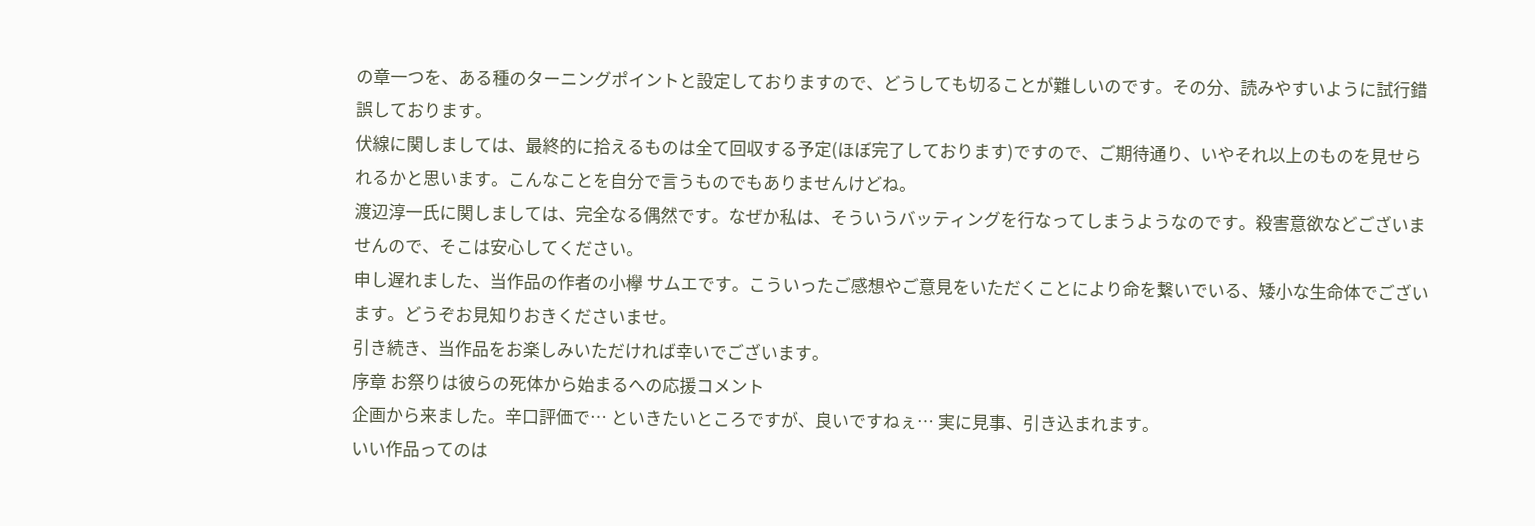の章一つを、ある種のターニングポイントと設定しておりますので、どうしても切ることが難しいのです。その分、読みやすいように試行錯誤しております。
伏線に関しましては、最終的に拾えるものは全て回収する予定(ほぼ完了しております)ですので、ご期待通り、いやそれ以上のものを見せられるかと思います。こんなことを自分で言うものでもありませんけどね。
渡辺淳一氏に関しましては、完全なる偶然です。なぜか私は、そういうバッティングを行なってしまうようなのです。殺害意欲などございませんので、そこは安心してください。
申し遅れました、当作品の作者の小欅 サムエです。こういったご感想やご意見をいただくことにより命を繋いでいる、矮小な生命体でございます。どうぞお見知りおきくださいませ。
引き続き、当作品をお楽しみいただければ幸いでございます。
序章 お祭りは彼らの死体から始まるへの応援コメント
企画から来ました。辛口評価で… といきたいところですが、良いですねぇ… 実に見事、引き込まれます。
いい作品ってのは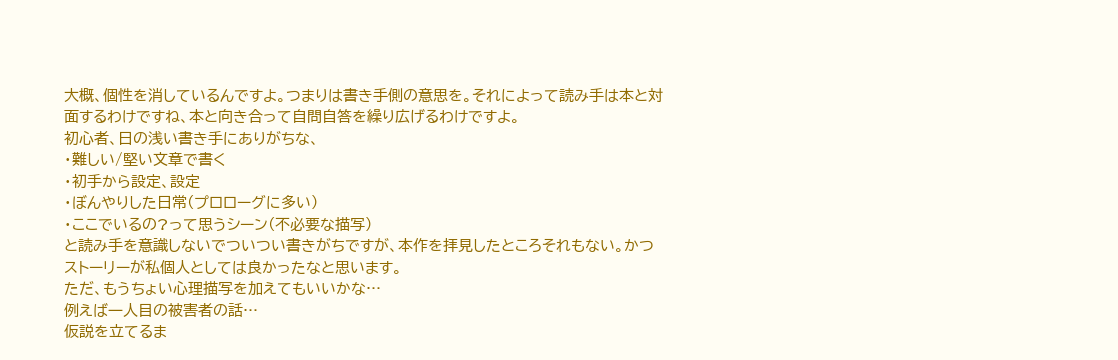大概、個性を消しているんですよ。つまりは書き手側の意思を。それによって読み手は本と対面するわけですね、本と向き合って自問自答を繰り広げるわけですよ。
初心者、日の浅い書き手にありがちな、
・難しい/堅い文章で書く
・初手から設定、設定
・ぼんやりした日常(プロローグに多い)
・ここでいるの?って思うシーン(不必要な描写)
と読み手を意識しないでついつい書きがちですが、本作を拝見したところそれもない。かつストーリーが私個人としては良かったなと思います。
ただ、もうちょい心理描写を加えてもいいかな…
例えば一人目の被害者の話…
仮説を立てるま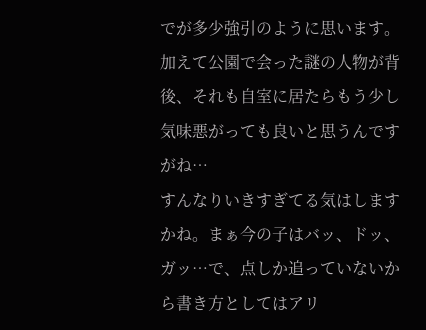でが多少強引のように思います。加えて公園で会った謎の人物が背後、それも自室に居たらもう少し気味悪がっても良いと思うんですがね…
すんなりいきすぎてる気はしますかね。まぁ今の子はバッ、ドッ、ガッ…で、点しか追っていないから書き方としてはアリ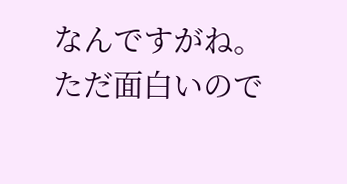なんですがね。
ただ面白いので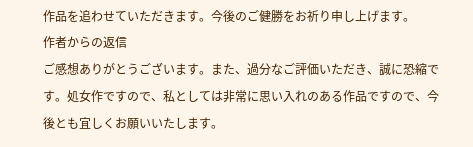作品を追わせていただきます。今後のご健勝をお祈り申し上げます。
作者からの返信
ご感想ありがとうございます。また、過分なご評価いただき、誠に恐縮です。処女作ですので、私としては非常に思い入れのある作品ですので、今後とも宜しくお願いいたします。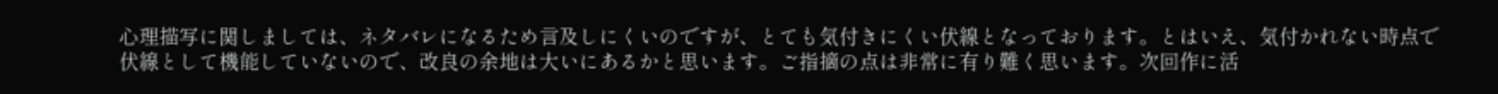心理描写に関しましては、ネタバレになるため言及しにくいのですが、とても気付きにくい伏線となっております。とはいえ、気付かれない時点で伏線として機能していないので、改良の余地は大いにあるかと思います。ご指摘の点は非常に有り難く思います。次回作に活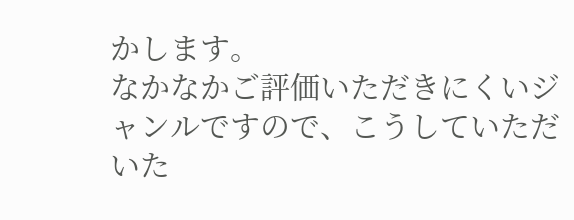かします。
なかなかご評価いただきにくいジャンルですので、こうしていただいた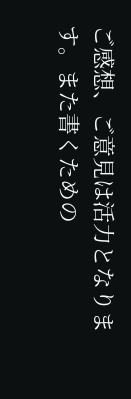ご感想、ご意見は活力となります。また書くための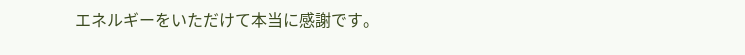エネルギーをいただけて本当に感謝です。